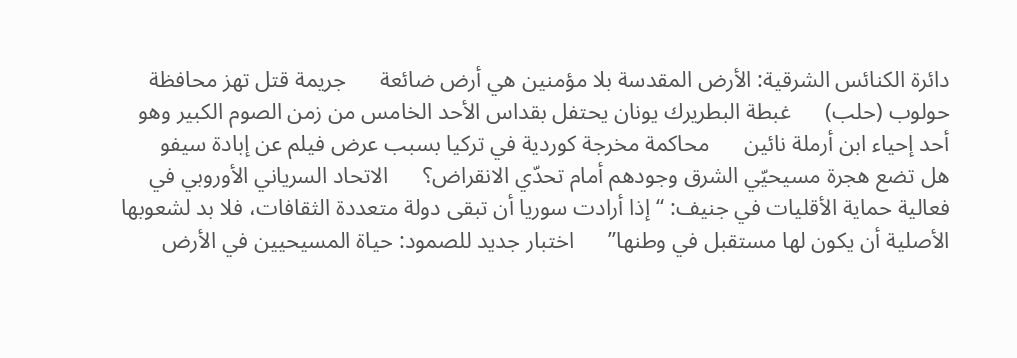دائرة الكنائس الشرقية: الأرض المقدسة بلا مؤمنين هي أرض ضائعة      جريمة قتل تهز محافظة حولوب (حلب)      غبطة البطريرك يونان يحتفل بقداس الأحد الخامس من زمن الصوم الكبير وهو أحد إحياء ابن أرملة نائين      محاكمة مخرجة كوردية في تركيا بسبب عرض فيلم عن إبادة سيفو      هل تضع هجرة مسيحيّي الشرق وجودهم أمام تحدّي الانقراض؟      الاتحاد السرياني الأوروبي في فعالية حماية الأقليات في جنيف: “إذا أرادت سوريا أن تبقى دولة متعددة الثقافات، فلا بد لشعوبها الأصلية أن يكون لها مستقبل في وطنها”      اختبار جديد للصمود: حياة المسيحيين في الأرض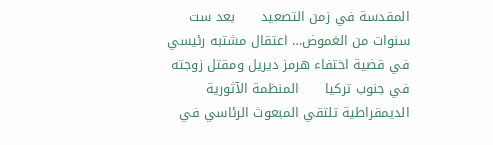المقدسة في زمن التصعيد      بعد ست سنوات من الغموض… اعتقال مشتبه رئيسي في قضية اختفاء هرمز ديريل ومقتل زوجته في جنوب تركيا      المنظمة الآثورية الديمقراطية تلتقي المبعوث الرئاسي في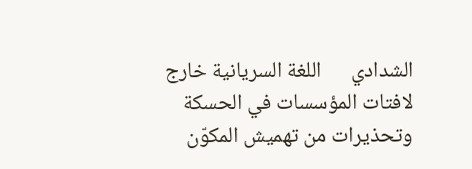الشدادي      اللغة السريانية خارج لافتات المؤسسات في الحسكة وتحذيرات من تهميش المكوّن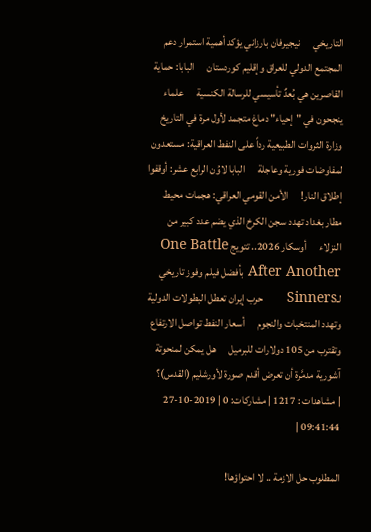التاريخي      نيجيرفان بارزاني يؤكد أهمية استمرار دعم المجتمع الدولي للعراق وإقليم كوردستان      البابا: حماية القاصرين هي بُعدٌ تأسيسي للرسالة الكنسية      علماء ينجحون في "إحياء" دماغ متجمد لأول مرة في التاريخ      وزارة الثروات الطبيعية رداً على النفط العراقية: مستعدون لمفاوضات فورية وعاجلة      البابا لاوُن الرابع عشر: أوقفوا إطلاق النار!      الأمن القومي العراقي: هجمات محيط مطار بغداد تهدد سجن الكرخ الذي يضم عدد كبير من النزلاء      أوسكار 2026.. تتويج One Battle After Another بأفضل فيلم وفوز تاريخي لـSinners      حرب إيران تعطل البطولات الدولية وتهدد المنتخبات والنجوم      أسعار النفط تواصل الارتفاع وتقترب من 105 دولارات للبرميل      هل يمكن لمنحوتة آشورية مدمَّرة أن تعرض أقدم صورة لأورشليم (القدس)؟
| مشاهدات : 1217 | مشاركات: 0 | 2019-10-27 09:41:44 |

المطلوب حل الازمة .. لا احتواؤها!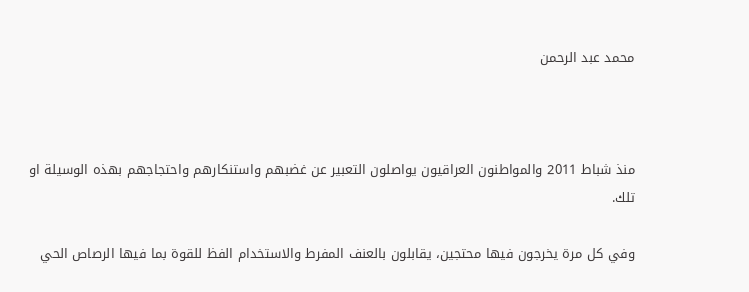محمد عبد الرحمن



منذ شباط 2011 والمواطنون العراقيون يواصلون التعبير عن غضبهم واستنكارهم واحتجاجهم بهذه الوسيلة او تلك.

وفي كل مرة يخرجون فيها محتجين، يقابلون بالعنف المفرط والاستخدام الفظ للقوة بما فيها الرصاص الحي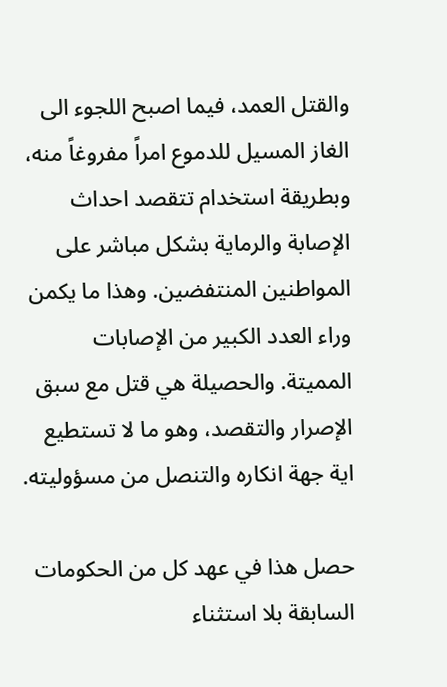والقتل العمد، فيما اصبح اللجوء الى الغاز المسيل للدموع امراً مفروغاً منه، وبطريقة استخدام تتقصد احداث الإصابة والرماية بشكل مباشر على المواطنين المنتفضين. وهذا ما يكمن وراء العدد الكبير من الإصابات المميتة. والحصيلة هي قتل مع سبق الإصرار والتقصد، وهو ما لا تستطيع اية جهة انكاره والتنصل من مسؤوليته.

حصل هذا في عهد كل من الحكومات السابقة بلا استثناء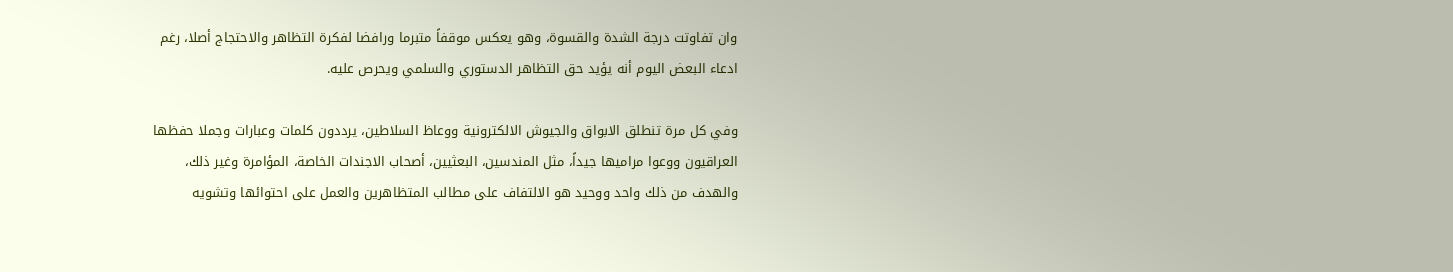وان تفاوتت درجة الشدة والقسوة، وهو يعكس موقفاً متبرما ورافضا لفكرة التظاهر والاحتجاج أصلا، رغم ادعاء البعض اليوم أنه يؤيد حق التظاهر الدستوري والسلمي ويحرص عليه.

وفي كل مرة تنطلق الابواق والجيوش الالكترونية ووعاظ السلاطين، يرددون كلمات وعبارات وجملا حفظها العراقيون ووعوا مراميها جيداً، مثل المندسين، البعثيين، أصحاب الاجندات الخاصة، المؤامرة وغير ذلك، والهدف من ذلك واحد ووحيد هو الالتفاف على مطالب المتظاهرين والعمل على احتوائها وتشويه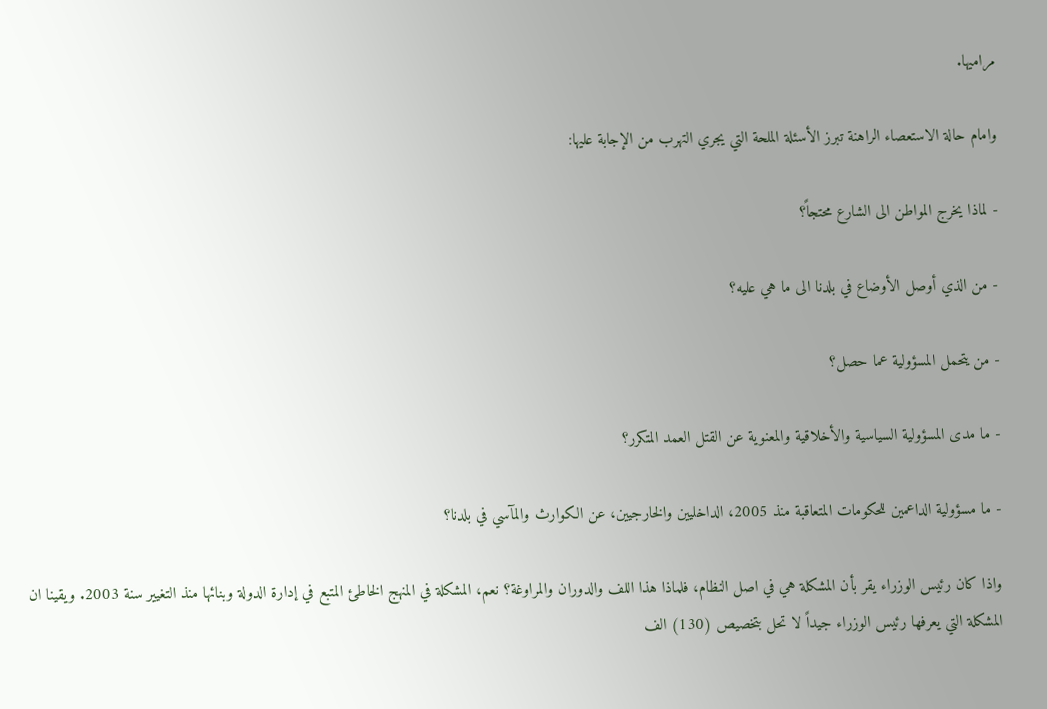مراميها.

وامام حالة الاستعصاء الراهنة تبرز الأسئلة الملحة التي يجري التهرب من الإجابة عليها:

- لماذا يخرج المواطن الى الشارع محتجاً؟

- من الذي أوصل الأوضاع في بلدنا الى ما هي عليه؟

- من يتحمل المسؤولية عما حصل؟

- ما مدى المسؤولية السياسية والأخلاقية والمعنوية عن القتل العمد المتكرر؟

- ما مسؤولية الداعمين للحكومات المتعاقبة منذ 2005، الداخليين والخارجيين، عن الكوارث والمآسي في بلدنا؟

واذا كان رئيس الوزراء يقر بأن المشكلة هي في اصل النظام، فلماذا هذا اللف والدوران والمراوغة؟ نعم، المشكلة في المنهج الخاطئ المتبع في إدارة الدولة وبنائها منذ التغيير سنة 2003. ويقينا ان المشكلة التي يعرفها رئيس الوزراء جيداً لا تحل بتخصيص (130) الف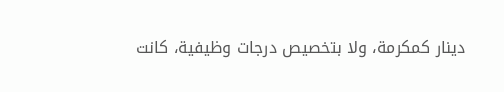دينار كمكرمة، ولا بتخصيص درجات وظيفية، كانت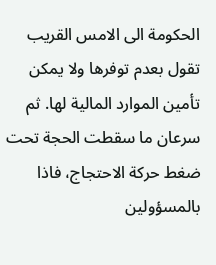الحكومة الى الامس القريب تقول بعدم توفرها ولا يمكن تأمين الموارد المالية لها. ثم سرعان ما سقطت الحجة تحت ضغط حركة الاحتجاج، فاذا بالمسؤولين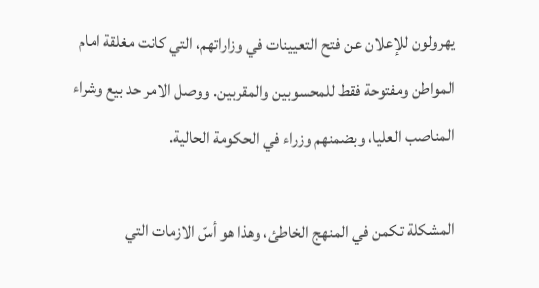يهرولون للإعلان عن فتح التعيينات في وزاراتهم، التي كانت مغلقة امام المواطن ومفتوحة فقط للمحسوبين والمقربين. ووصل الامر حد بيع وشراء المناصب العليا، وبضمنهم وزراء في الحكومة الحالية.

المشكلة تكمن في المنهج الخاطئ، وهذا هو أسّ الازمات التي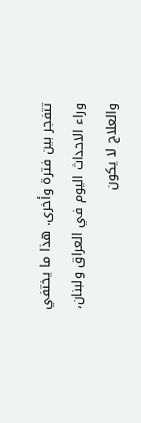تتفجر بين فترة وأخرى. هذا ما يختفي وراء الاحداث اليوم في العراق ولبنان، والعلاج لا يكون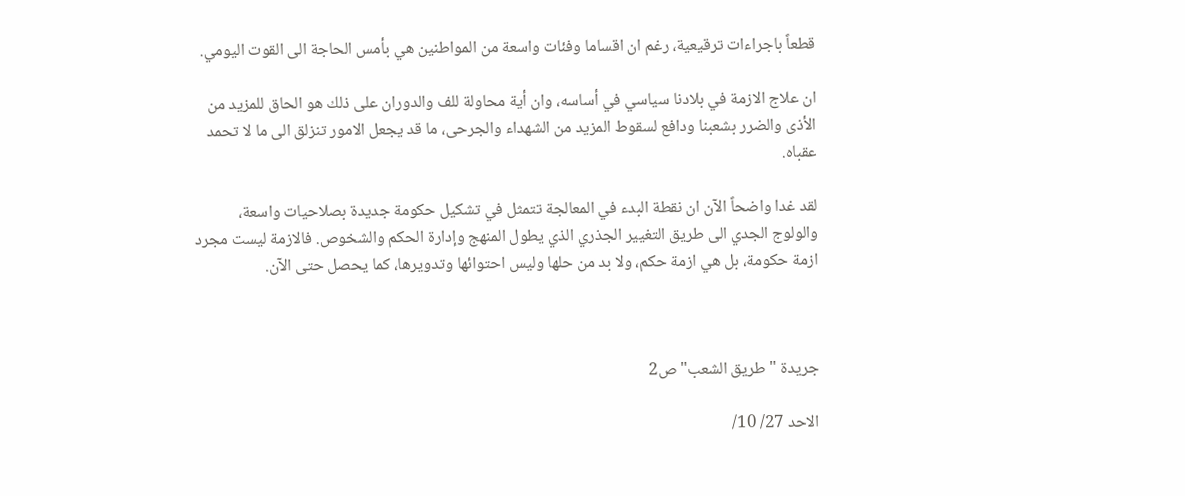قطعاً باجراءات ترقيعية، رغم ان اقساما وفئات واسعة من المواطنين هي بأمس الحاجة الى القوت اليومي.

ان علاج الازمة في بلادنا سياسي في أساسه، وان أية محاولة للف والدوران على ذلك هو الحاق للمزيد من الأذى والضرر بشعبنا ودافع لسقوط المزيد من الشهداء والجرحى، ما قد يجعل الامور تنزلق الى ما لا تحمد عقباه.

لقد غدا واضحاً الآن ان نقطة البدء في المعالجة تتمثل في تشكيل حكومة جديدة بصلاحيات واسعة، والولوج الجدي الى طريق التغيير الجذري الذي يطول المنهج وإدارة الحكم والشخوص. فالازمة ليست مجرد ازمة حكومة، بل هي ازمة حكم، ولا بد من حلها وليس احتوائها وتدويرها، كما يحصل حتى الآن.



جريدة "طريق الشعب" ص2

الاحد 27/ 10/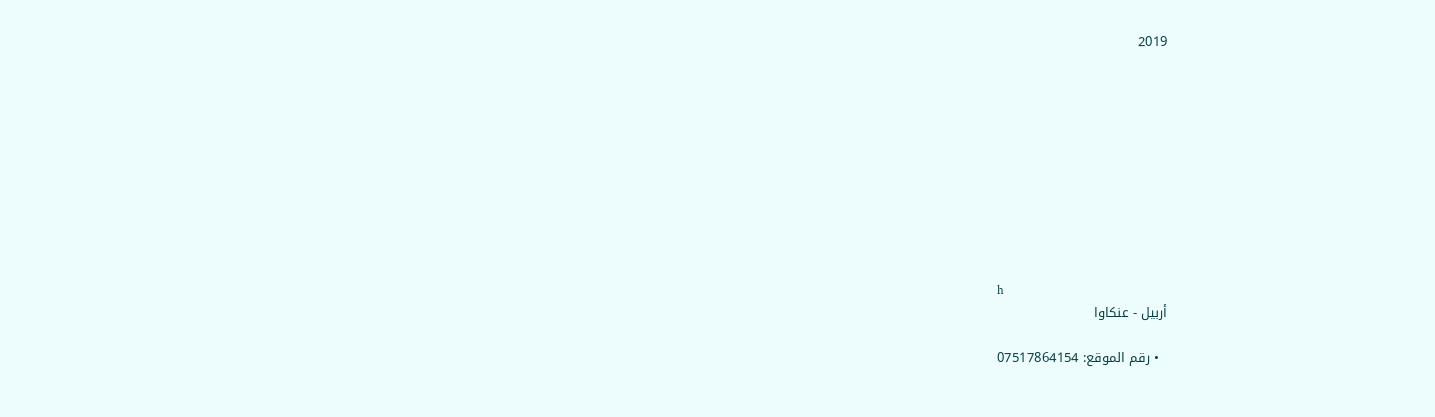2019










h
أربيل - عنكاوا

  • رقم الموقع: 07517864154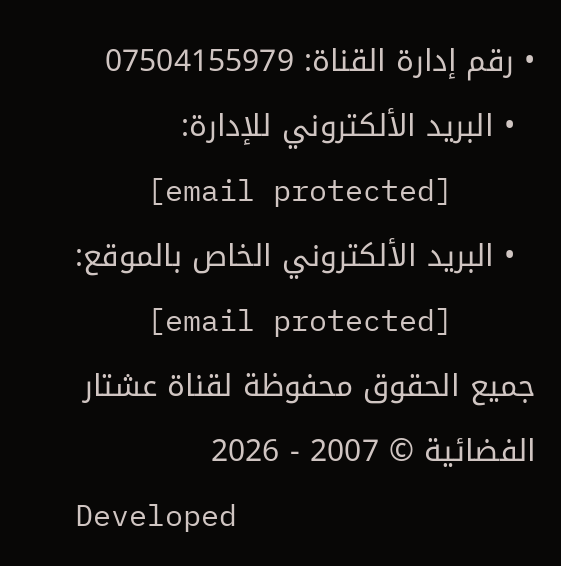• رقم إدارة القناة: 07504155979
  • البريد الألكتروني للإدارة:
    [email protected]
  • البريد الألكتروني الخاص بالموقع:
    [email protected]
جميع الحقوق محفوظة لقناة عشتار الفضائية © 2007 - 2026
Developed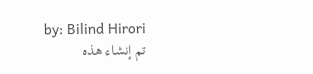by: Bilind Hirori
تم إنشاء هذه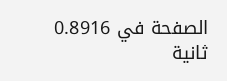الصفحة في 0.8916 ثانية